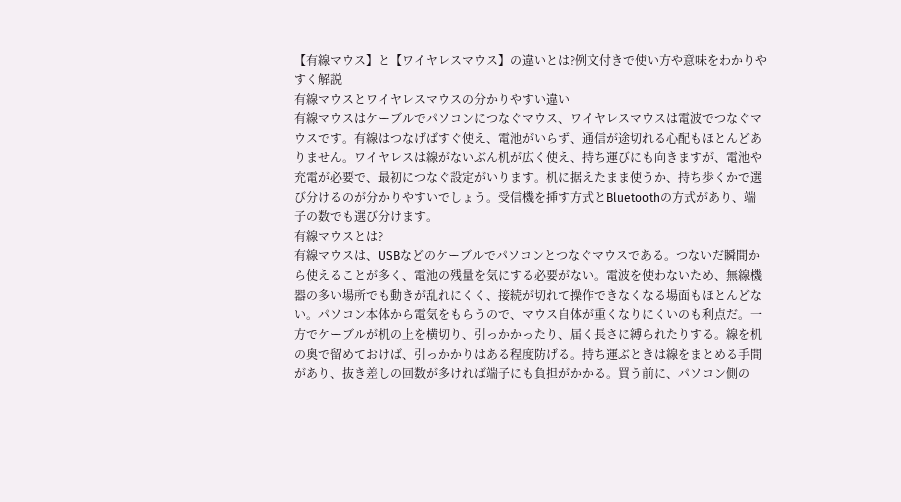【有線マウス】と【ワイヤレスマウス】の違いとは?例文付きで使い方や意味をわかりやすく解説
有線マウスとワイヤレスマウスの分かりやすい違い
有線マウスはケーブルでパソコンにつなぐマウス、ワイヤレスマウスは電波でつなぐマウスです。有線はつなげばすぐ使え、電池がいらず、通信が途切れる心配もほとんどありません。ワイヤレスは線がないぶん机が広く使え、持ち運びにも向きますが、電池や充電が必要で、最初につなぐ設定がいります。机に据えたまま使うか、持ち歩くかで選び分けるのが分かりやすいでしょう。受信機を挿す方式とBluetoothの方式があり、端子の数でも選び分けます。
有線マウスとは?
有線マウスは、USBなどのケーブルでパソコンとつなぐマウスである。つないだ瞬間から使えることが多く、電池の残量を気にする必要がない。電波を使わないため、無線機器の多い場所でも動きが乱れにくく、接続が切れて操作できなくなる場面もほとんどない。パソコン本体から電気をもらうので、マウス自体が重くなりにくいのも利点だ。一方でケーブルが机の上を横切り、引っかかったり、届く長さに縛られたりする。線を机の奥で留めておけば、引っかかりはある程度防げる。持ち運ぶときは線をまとめる手間があり、抜き差しの回数が多ければ端子にも負担がかかる。買う前に、パソコン側の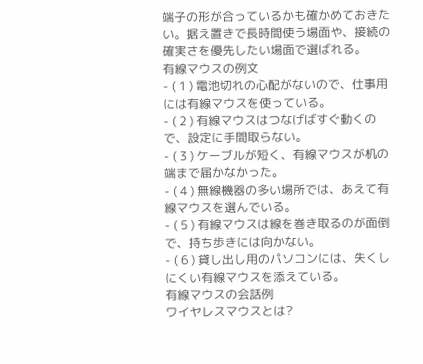端子の形が合っているかも確かめておきたい。据え置きで長時間使う場面や、接続の確実さを優先したい場面で選ばれる。
有線マウスの例文
- ( 1 ) 電池切れの心配がないので、仕事用には有線マウスを使っている。
- ( 2 ) 有線マウスはつなげばすぐ動くので、設定に手間取らない。
- ( 3 ) ケーブルが短く、有線マウスが机の端まで届かなかった。
- ( 4 ) 無線機器の多い場所では、あえて有線マウスを選んでいる。
- ( 5 ) 有線マウスは線を巻き取るのが面倒で、持ち歩きには向かない。
- ( 6 ) 貸し出し用のパソコンには、失くしにくい有線マウスを添えている。
有線マウスの会話例
ワイヤレスマウスとは?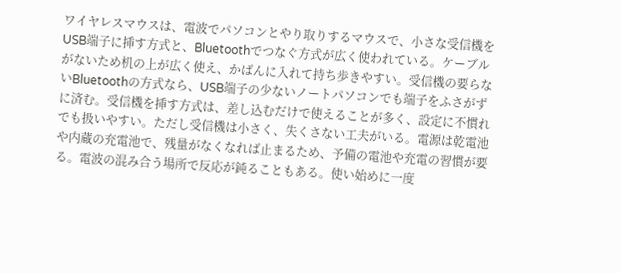ワイヤレスマウスは、電波でパソコンとやり取りするマウスで、小さな受信機をUSB端子に挿す方式と、Bluetoothでつなぐ方式が広く使われている。ケーブルがないため机の上が広く使え、かばんに入れて持ち歩きやすい。受信機の要らないBluetoothの方式なら、USB端子の少ないノートパソコンでも端子をふさがずに済む。受信機を挿す方式は、差し込むだけで使えることが多く、設定に不慣れでも扱いやすい。ただし受信機は小さく、失くさない工夫がいる。電源は乾電池や内蔵の充電池で、残量がなくなれば止まるため、予備の電池や充電の習慣が要る。電波の混み合う場所で反応が鈍ることもある。使い始めに一度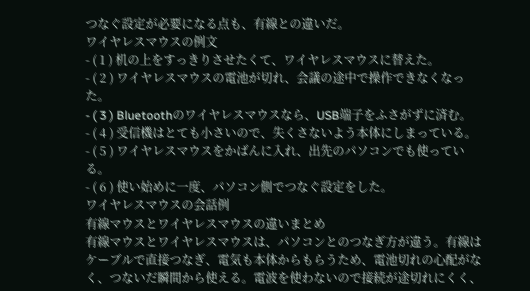つなぐ設定が必要になる点も、有線との違いだ。
ワイヤレスマウスの例文
- ( 1 ) 机の上をすっきりさせたくて、ワイヤレスマウスに替えた。
- ( 2 ) ワイヤレスマウスの電池が切れ、会議の途中で操作できなくなった。
- ( 3 ) Bluetoothのワイヤレスマウスなら、USB端子をふさがずに済む。
- ( 4 ) 受信機はとても小さいので、失くさないよう本体にしまっている。
- ( 5 ) ワイヤレスマウスをかばんに入れ、出先のパソコンでも使っている。
- ( 6 ) 使い始めに一度、パソコン側でつなぐ設定をした。
ワイヤレスマウスの会話例
有線マウスとワイヤレスマウスの違いまとめ
有線マウスとワイヤレスマウスは、パソコンとのつなぎ方が違う。有線はケーブルで直接つなぎ、電気も本体からもらうため、電池切れの心配がなく、つないだ瞬間から使える。電波を使わないので接続が途切れにくく、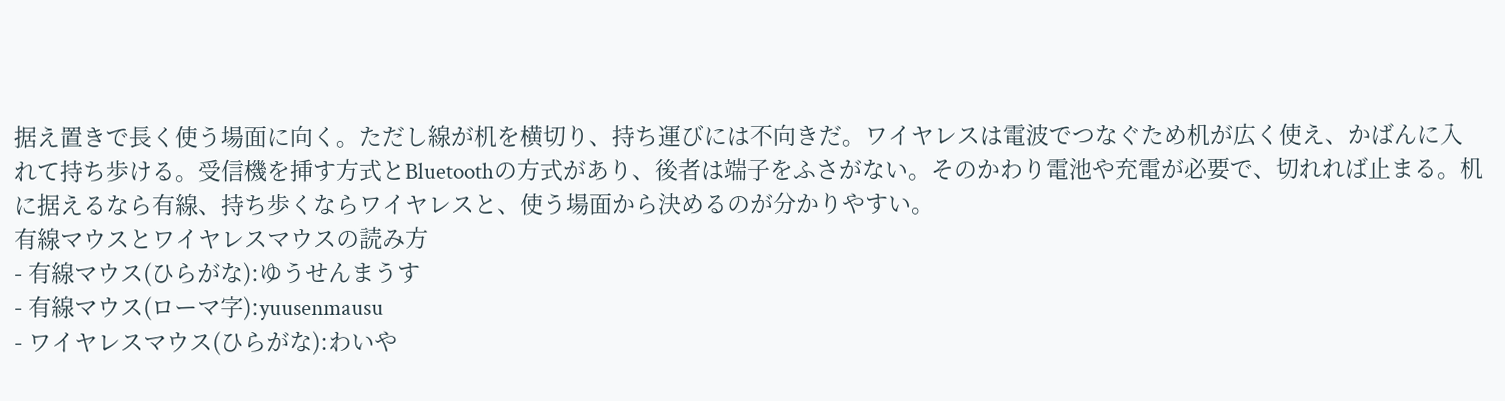据え置きで長く使う場面に向く。ただし線が机を横切り、持ち運びには不向きだ。ワイヤレスは電波でつなぐため机が広く使え、かばんに入れて持ち歩ける。受信機を挿す方式とBluetoothの方式があり、後者は端子をふさがない。そのかわり電池や充電が必要で、切れれば止まる。机に据えるなら有線、持ち歩くならワイヤレスと、使う場面から決めるのが分かりやすい。
有線マウスとワイヤレスマウスの読み方
- 有線マウス(ひらがな):ゆうせんまうす
- 有線マウス(ローマ字):yuusenmausu
- ワイヤレスマウス(ひらがな):わいや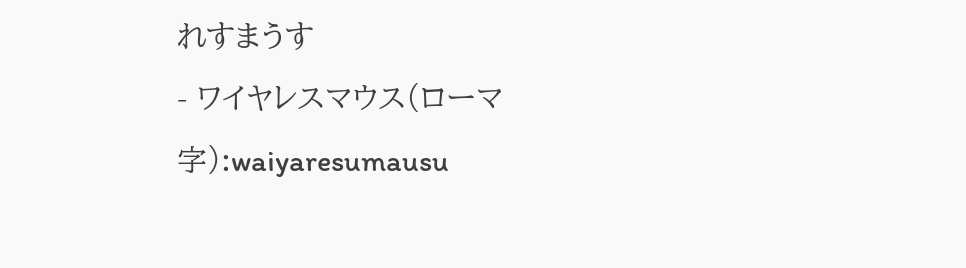れすまうす
- ワイヤレスマウス(ローマ字):waiyaresumausu